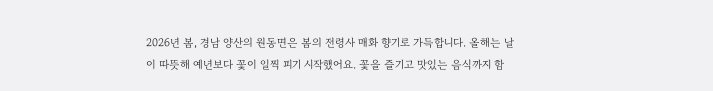2026년 봄, 경남 양산의 원동면은 봄의 전령사 매화 향기로 가득합니다. 올해는 날이 따뜻해 예년보다 꽃이 일찍 피기 시작했어요. 꽃을 즐기고 맛있는 음식까지 함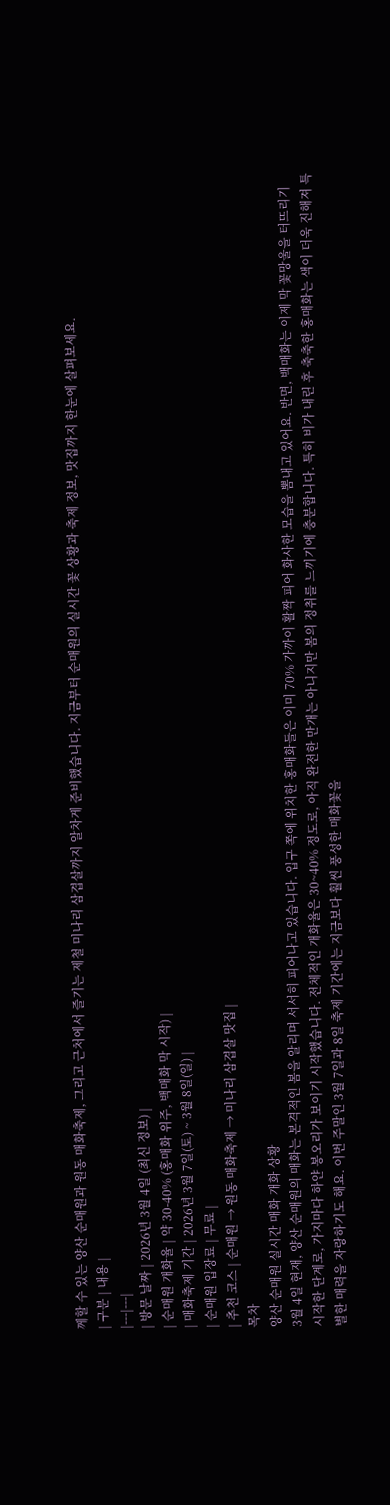께할 수 있는 양산 순매원과 원동 매화축제, 그리고 근처에서 즐기는 제철 미나리 삼겹살까지 알차게 준비했습니다. 지금부터 순매원의 실시간 꽃 상황과 축제 정보, 맛집까지 한눈에 살펴보세요.
| 구분 | 내용 |
|---|---|
| 방문 날짜 | 2026년 3월 4일 (최신 정보) |
| 순매원 개화율 | 약 30-40% (홍매화 위주, 백매화 막 시작) |
| 매화축제 기간 | 2026년 3월 7일(토) ~ 3월 8일(일) |
| 순매원 입장료 | 무료 |
| 추천 코스 | 순매원 → 원동 매화축제 → 미나리 삼겹살 맛집 |
목차
양산 순매원 실시간 매화 개화 상황
3월 4일 현재, 양산 순매원의 매화는 본격적인 봄을 알리며 서서히 피어나고 있습니다. 입구 쪽에 위치한 홍매화들은 이미 70% 가까이 활짝 피어 화사한 모습을 뽐내고 있어요. 반면, 백매화는 이제 막 꽃망울을 터뜨리기 시작한 단계로, 가지마다 하얀 봉오리가 보이기 시작했습니다. 전체적인 개화율은 30~40% 정도로, 아직 완전한 만개는 아니지만 봄의 정취를 느끼기에 충분합니다. 특히 비가 내린 후 축축한 홍매화는 색이 더욱 진해져 특별한 매력을 자랑하기도 해요. 이번 주말인 3월 7일과 8일 축제 기간에는 지금보다 훨씬 풍성한 매화꽃을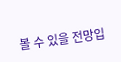볼 수 있을 전망입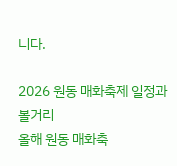니다.

2026 원동 매화축제 일정과 볼거리
올해 원동 매화축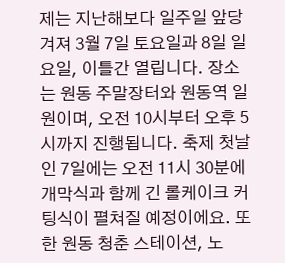제는 지난해보다 일주일 앞당겨져 3월 7일 토요일과 8일 일요일, 이틀간 열립니다. 장소는 원동 주말장터와 원동역 일원이며, 오전 10시부터 오후 5시까지 진행됩니다. 축제 첫날인 7일에는 오전 11시 30분에 개막식과 함께 긴 롤케이크 커팅식이 펼쳐질 예정이에요. 또한 원동 청춘 스테이션, 노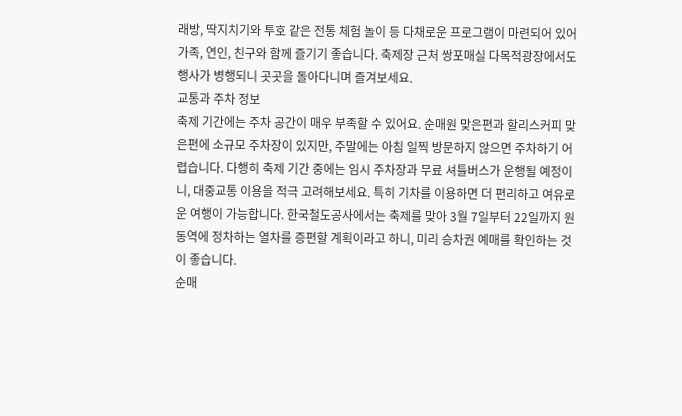래방, 딱지치기와 투호 같은 전통 체험 놀이 등 다채로운 프로그램이 마련되어 있어 가족, 연인, 친구와 함께 즐기기 좋습니다. 축제장 근처 쌍포매실 다목적광장에서도 행사가 병행되니 곳곳을 돌아다니며 즐겨보세요.
교통과 주차 정보
축제 기간에는 주차 공간이 매우 부족할 수 있어요. 순매원 맞은편과 할리스커피 맞은편에 소규모 주차장이 있지만, 주말에는 아침 일찍 방문하지 않으면 주차하기 어렵습니다. 다행히 축제 기간 중에는 임시 주차장과 무료 셔틀버스가 운행될 예정이니, 대중교통 이용을 적극 고려해보세요. 특히 기차를 이용하면 더 편리하고 여유로운 여행이 가능합니다. 한국철도공사에서는 축제를 맞아 3월 7일부터 22일까지 원동역에 정차하는 열차를 증편할 계획이라고 하니, 미리 승차권 예매를 확인하는 것이 좋습니다.
순매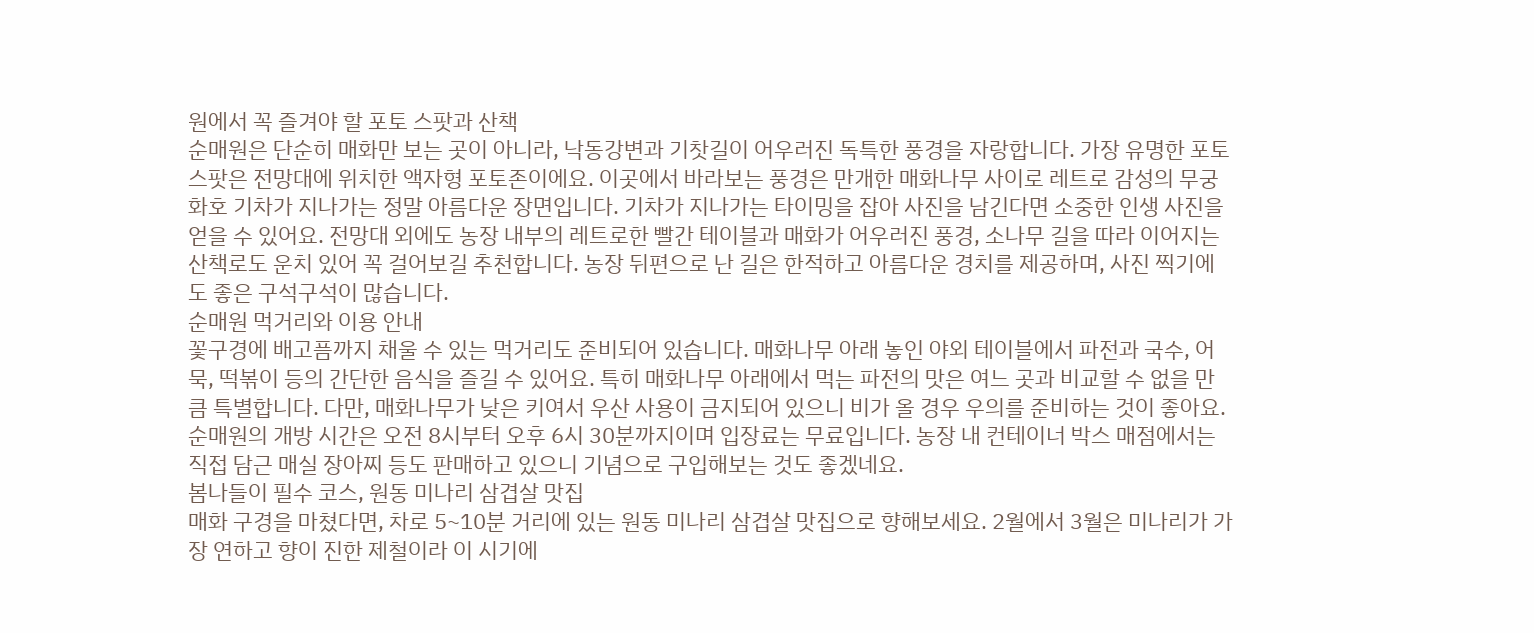원에서 꼭 즐겨야 할 포토 스팟과 산책
순매원은 단순히 매화만 보는 곳이 아니라, 낙동강변과 기찻길이 어우러진 독특한 풍경을 자랑합니다. 가장 유명한 포토 스팟은 전망대에 위치한 액자형 포토존이에요. 이곳에서 바라보는 풍경은 만개한 매화나무 사이로 레트로 감성의 무궁화호 기차가 지나가는 정말 아름다운 장면입니다. 기차가 지나가는 타이밍을 잡아 사진을 남긴다면 소중한 인생 사진을 얻을 수 있어요. 전망대 외에도 농장 내부의 레트로한 빨간 테이블과 매화가 어우러진 풍경, 소나무 길을 따라 이어지는 산책로도 운치 있어 꼭 걸어보길 추천합니다. 농장 뒤편으로 난 길은 한적하고 아름다운 경치를 제공하며, 사진 찍기에도 좋은 구석구석이 많습니다.
순매원 먹거리와 이용 안내
꽃구경에 배고픔까지 채울 수 있는 먹거리도 준비되어 있습니다. 매화나무 아래 놓인 야외 테이블에서 파전과 국수, 어묵, 떡볶이 등의 간단한 음식을 즐길 수 있어요. 특히 매화나무 아래에서 먹는 파전의 맛은 여느 곳과 비교할 수 없을 만큼 특별합니다. 다만, 매화나무가 낮은 키여서 우산 사용이 금지되어 있으니 비가 올 경우 우의를 준비하는 것이 좋아요. 순매원의 개방 시간은 오전 8시부터 오후 6시 30분까지이며 입장료는 무료입니다. 농장 내 컨테이너 박스 매점에서는 직접 담근 매실 장아찌 등도 판매하고 있으니 기념으로 구입해보는 것도 좋겠네요.
봄나들이 필수 코스, 원동 미나리 삼겹살 맛집
매화 구경을 마쳤다면, 차로 5~10분 거리에 있는 원동 미나리 삼겹살 맛집으로 향해보세요. 2월에서 3월은 미나리가 가장 연하고 향이 진한 제철이라 이 시기에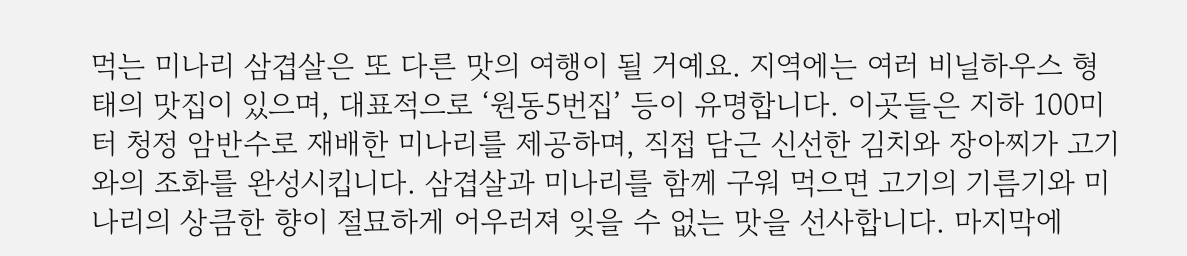먹는 미나리 삼겹살은 또 다른 맛의 여행이 될 거예요. 지역에는 여러 비닐하우스 형태의 맛집이 있으며, 대표적으로 ‘원동5번집’ 등이 유명합니다. 이곳들은 지하 100미터 청정 암반수로 재배한 미나리를 제공하며, 직접 담근 신선한 김치와 장아찌가 고기와의 조화를 완성시킵니다. 삼겹살과 미나리를 함께 구워 먹으면 고기의 기름기와 미나리의 상큼한 향이 절묘하게 어우러져 잊을 수 없는 맛을 선사합니다. 마지막에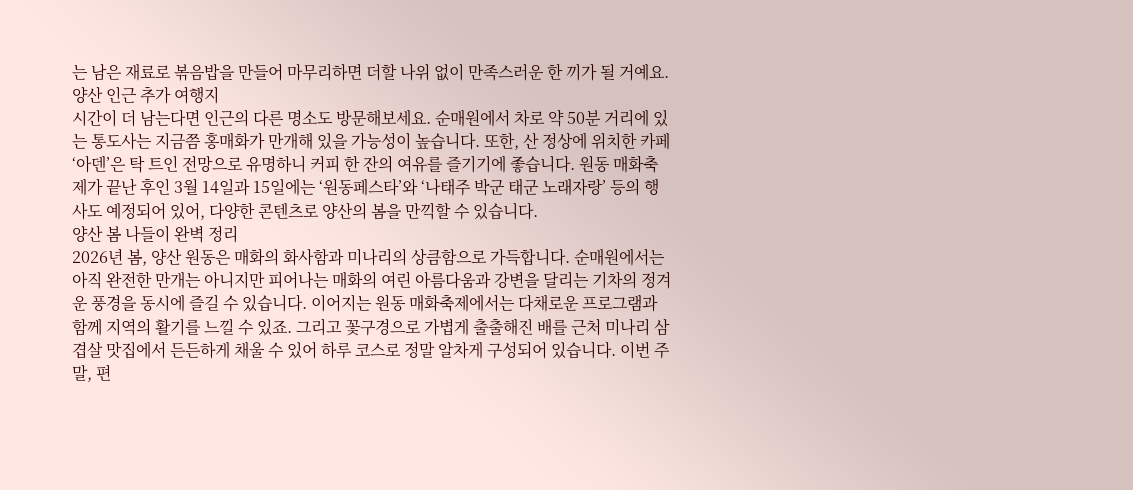는 남은 재료로 볶음밥을 만들어 마무리하면 더할 나위 없이 만족스러운 한 끼가 될 거예요.
양산 인근 추가 여행지
시간이 더 남는다면 인근의 다른 명소도 방문해보세요. 순매원에서 차로 약 50분 거리에 있는 통도사는 지금쯤 홍매화가 만개해 있을 가능성이 높습니다. 또한, 산 정상에 위치한 카페 ‘아덴’은 탁 트인 전망으로 유명하니 커피 한 잔의 여유를 즐기기에 좋습니다. 원동 매화축제가 끝난 후인 3월 14일과 15일에는 ‘원동페스타’와 ‘나태주 박군 태군 노래자랑’ 등의 행사도 예정되어 있어, 다양한 콘텐츠로 양산의 봄을 만끽할 수 있습니다.
양산 봄 나들이 완벽 정리
2026년 봄, 양산 원동은 매화의 화사함과 미나리의 상큼함으로 가득합니다. 순매원에서는 아직 완전한 만개는 아니지만 피어나는 매화의 여린 아름다움과 강변을 달리는 기차의 정겨운 풍경을 동시에 즐길 수 있습니다. 이어지는 원동 매화축제에서는 다채로운 프로그램과 함께 지역의 활기를 느낄 수 있죠. 그리고 꽃구경으로 가볍게 출출해진 배를 근처 미나리 삼겹살 맛집에서 든든하게 채울 수 있어 하루 코스로 정말 알차게 구성되어 있습니다. 이번 주말, 편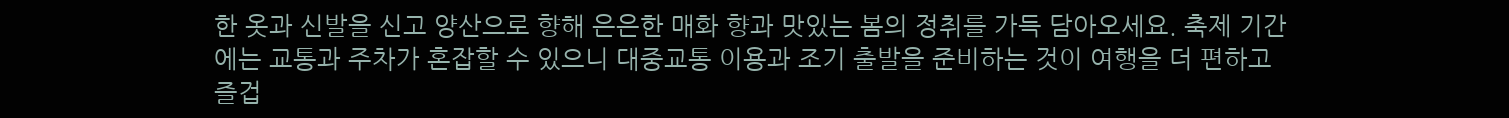한 옷과 신발을 신고 양산으로 향해 은은한 매화 향과 맛있는 봄의 정취를 가득 담아오세요. 축제 기간에는 교통과 주차가 혼잡할 수 있으니 대중교통 이용과 조기 출발을 준비하는 것이 여행을 더 편하고 즐겁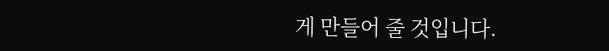게 만들어 줄 것입니다.